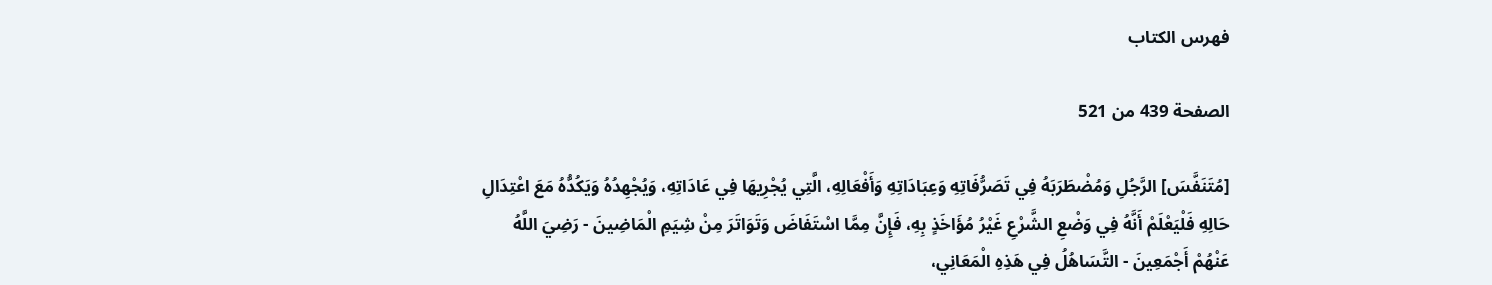فهرس الكتاب

الصفحة 439 من 521

[مُتَنَفَّسَ] الرَّجُلِ وَمُضْطَرَبَهُ فِي تَصَرُّفَاتِهِ وَعِبَادَاتِهِ وَأَفْعَالِهِ، الَّتِي يُجْرِيهَا فِي عَادَاتِهِ، وَيُجْهِدُهُ وَيَكُدُّهُ مَعَ اعْتِدَالِ حَالِهِ فَلْيَعْلَمْ أَنَّهُ فِي وَضْعِ الشَّرْعِ غَيْرُ مُؤَاخَذٍ بِهِ، فَإِنَّ مِمَّا اسْتَفَاضَ وَتَوَاتَرَ مِنْ شِيَمِ الْمَاضِينَ - رَضِيَ اللَّهُ عَنْهُمْ أَجْمَعِينَ - التَّسَاهُلُ فِي هَذِهِ الْمَعَانِي،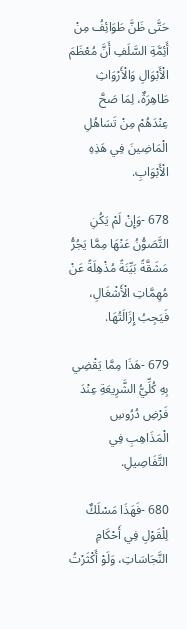حَتَّى ظَنَّ طَوَائِفُ مِنْ أَئِمَّةِ السَّلَفِ أَنَّ مُعْظَمَ الْأَبْوَالِ وَالْأَرْوَاثِ طَاهِرَةٌ، لِمَا صَحَّ عِنْدَهُمْ مِنْ تَسَاهُلِ الْمَاضِينَ فِي هَذِهِ الْأَبْوَابِ.

678 -وَإِنْ لَمْ يَكُنِ التَّصَوُّنُ عَنْهَا مِمَّا يَجُرُّ مَشَقَّةً بَيِّنَةً مُذْهِلَةً عَنْ مُهِمَّاتِ الْأَشْغَالِ، فَيَجِبُ إِزَالَتُهَا.

679 -هَذَا مِمَّا يَقْضِي بِهِ كُلِّيُّ الشَّرِيعَةِ عِنْدَ فَرْضِ دُرُوسِ الْمَذَاهِبِ فِي التَّفَاصِيلِ.

680 -فَهَذَا مَسْلَكٌ لِلْقَوْلِ فِي أَحْكَامِ النَّجَاسَاتِ، وَلَوْ أَكْثَرْتُ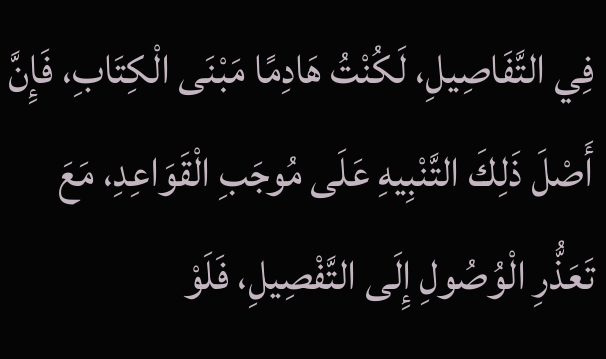فِي التَّفَاصِيلِ، لَكُنْتُ هَادِمًا مَبْنَى الْكِتَابِ، فَإِنَّ أَصْلَ ذَلِكَ التَّنْبِيهِ عَلَى مُوجَبِ الْقَوَاعِدِ، مَعَ تَعَذُّرِ الْوُصُولِ إِلَى التَّفْصِيلِ، فَلَوْ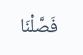فَصَّلْنَا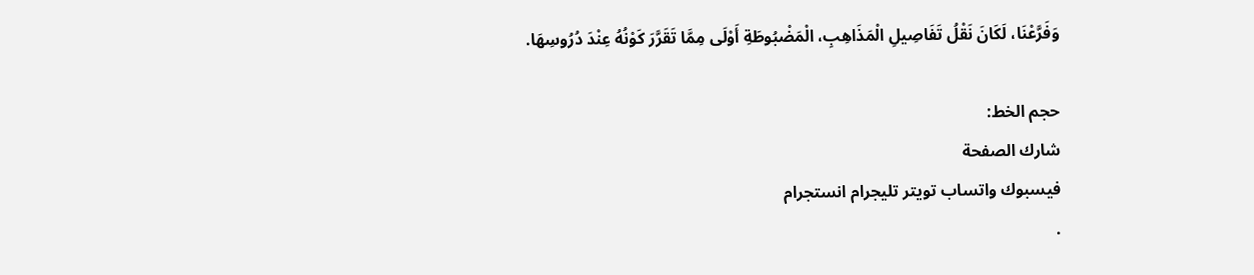وَفَرَّعْنَا، لَكَانَ نَقْلُ تَفَاصِيلِ الْمَذَاهِبِ، الْمَضْبُوطَةِ أَوْلَى مِمَّا تَقَرَّرَ كَوْنُهُ عِنْدَ دُرُوسِهَا.

حجم الخط:
شارك الصفحة
فيسبوك واتساب تويتر تليجرام انستجرام
.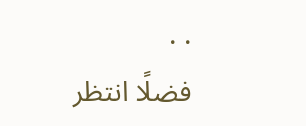. .
فضلًا انتظر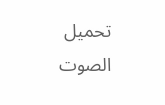تحميل الصوت